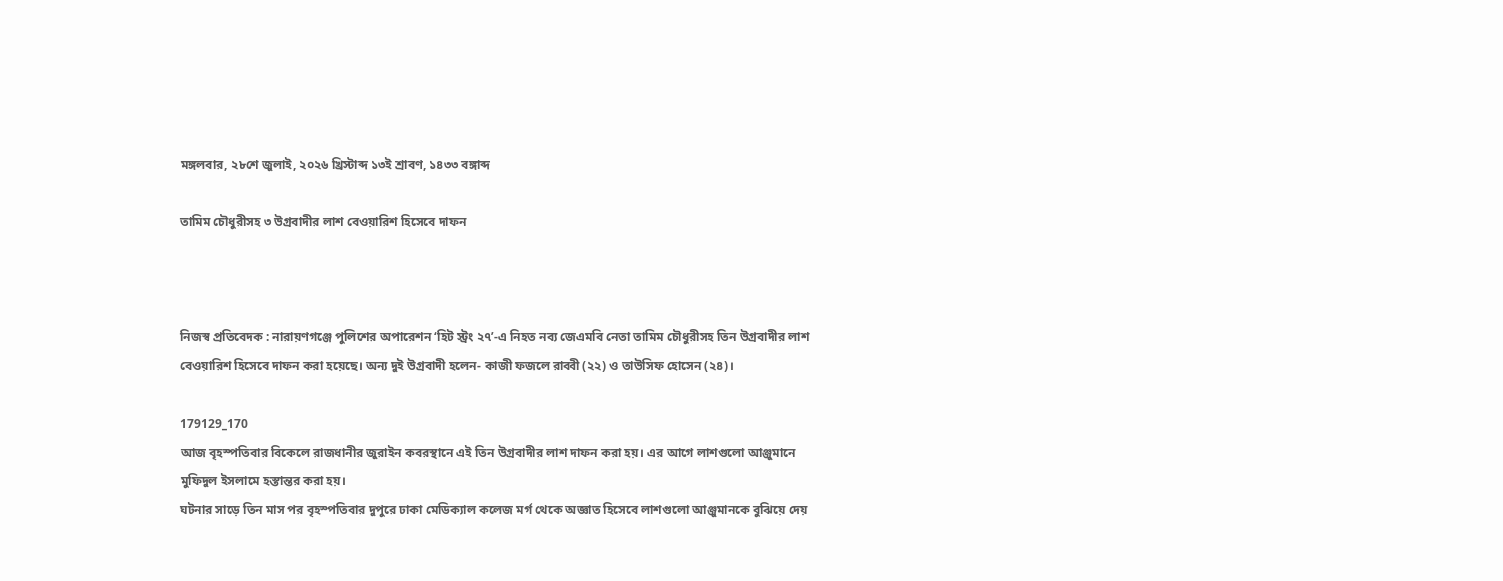মঙ্গলবার, ২৮শে জুলাই, ২০২৬ খ্রিস্টাব্দ ১৩ই শ্রাবণ, ১৪৩৩ বঙ্গাব্দ

তামিম চৌধুরীসহ ৩ উগ্রবাদীর লাশ বেওয়ারিশ হিসেবে দাফন



নিজস্ব প্রতিবেদক : নারায়ণগঞ্জে পুলিশের অপারেশন ‘হিট স্ট্রং ২৭’-এ নিহত নব্য জেএমবি নেতা তামিম চৌধুরীসহ তিন উগ্রবাদীর লাশ বেওয়ারিশ হিসেবে দাফন করা হয়েছে। অন্য দুই উগ্রবাদী হলেন- কাজী ফজলে রাব্বী (২২) ও তাউসিফ হোসেন (২৪)।

179129_170
আজ বৃহস্পতিবার বিকেলে রাজধানীর জুরাইন কবরস্থানে এই তিন উগ্রবাদীর লাশ দাফন করা হয়। এর আগে লাশগুলো আঞ্জুমানে মুফিদুল ইসলামে হস্তান্তর করা হয়।
ঘটনার সাড়ে তিন মাস পর বৃহস্পতিবার দুপুরে ঢাকা মেডিক্যাল কলেজ মর্গ থেকে অজ্ঞাত হিসেবে লাশগুলো আঞ্জুমানকে বুঝিয়ে দেয়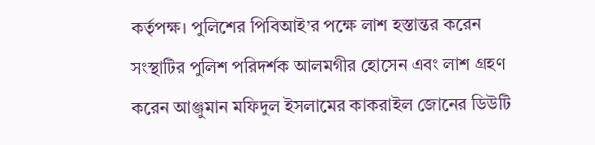কর্তৃপক্ষ। পুলিশের পিবিআই’র পক্ষে লাশ হস্তান্তর করেন সংস্থাটির পুলিশ পরিদর্শক আলমগীর হোসেন এবং লাশ গ্রহণ করেন আঞ্জুমান মফিদুল ইসলামের কাকরাইল জোনের ডিউটি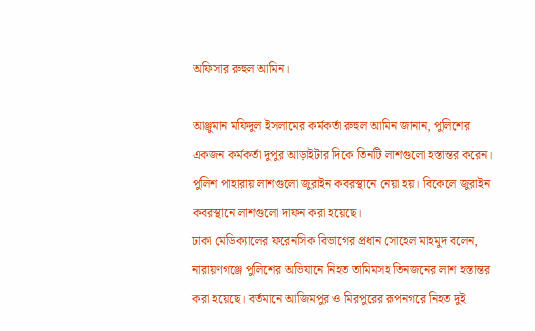অফিসার রুহুল আমিন।

আঞ্জুমান মফিদুল ইসলামের কর্মকর্তা রুহুল আমিন জানান, পুলিশের একজন কর্মকর্তা দুপুর আড়াইটার দিকে তিনটি লাশগুলো হস্তান্তর করেন। পুলিশ পাহারায় লাশগুলো জুরাইন কবরস্থানে নেয়া হয়। বিকেলে জুরাইন কবরস্থানে লাশগুলো দাফন করা হয়েছে।
ঢাকা মেডিক্যালের ফরেনসিক বিভাগের প্রধান সোহেল মাহমুদ বলেন, নারায়ণগঞ্জে পুলিশের অভিযানে নিহত তামিমসহ তিনজনের লাশ হস্তান্তর করা হয়েছে। বর্তমানে আজিমপুর ও মিরপুরের রূপনগরে নিহত দুই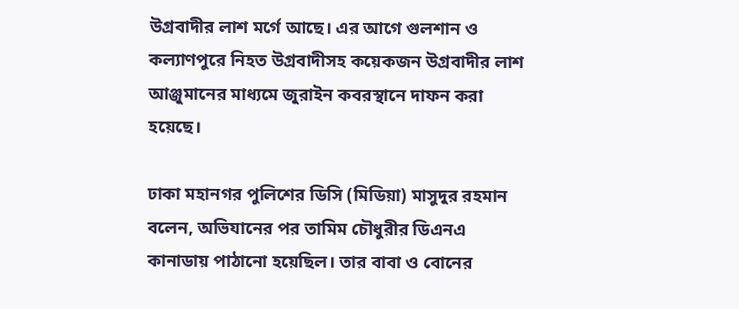উগ্রবাদীর লাশ মর্গে আছে। এর আগে গুলশান ও কল্যাণপুরে নিহত উগ্রবাদীসহ কয়েকজন উগ্রবাদীর লাশ আঞ্জুমানের মাধ্যমে জুরাইন কবরস্থানে দাফন করা হয়েছে।

ঢাকা মহানগর পুলিশের ডিসি (মিডিয়া) মাসুদুর রহমান বলেন, অভিযানের পর তামিম চৌধুরীর ডিএনএ কানাডায় পাঠানো হয়েছিল। তার বাবা ও বোনের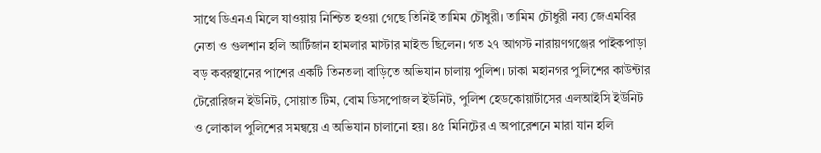সাথে ডিএনএ মিলে যাওয়ায় নিশ্চিত হওয়া গেছে তিনিই তামিম চৌধুরী। তামিম চৌধুরী নব্য জেএমবির নেতা ও গুলশান হলি আর্টিজান হামলার মাস্টার মাইন্ড ছিলেন। গত ২৭ আগস্ট নারায়ণগঞ্জের পাইকপাড়া বড় কবরস্থানের পাশের একটি তিনতলা বাড়িতে অভিযান চালায় পুলিশ। ঢাকা মহানগর পুলিশের কাউন্টার টেরোরিজন ইউনিট, সোয়াত টিম, বোম ডিসপোজল ইউনিট, পুলিশ হেডকোয়ার্টাসের এলআইসি ইউনিট ও লোকাল পুলিশের সমন্বয়ে এ অভিযান চালানো হয়। ৪৫ মিনিটের এ অপারেশনে মারা যান হলি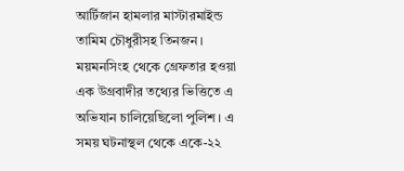আর্টিজান হামলার মাস্টারমাইন্ড তামিম চৌধুরীসহ তিনজন। ময়মনসিংহ থেকে গ্রেফতার হওয়া এক উগ্রবাদীর তথ্যের ভিত্তিতে এ অভিযান চালিয়েছিলো পুলিশ। এ সময় ঘটনাস্থল থেকে একে-২২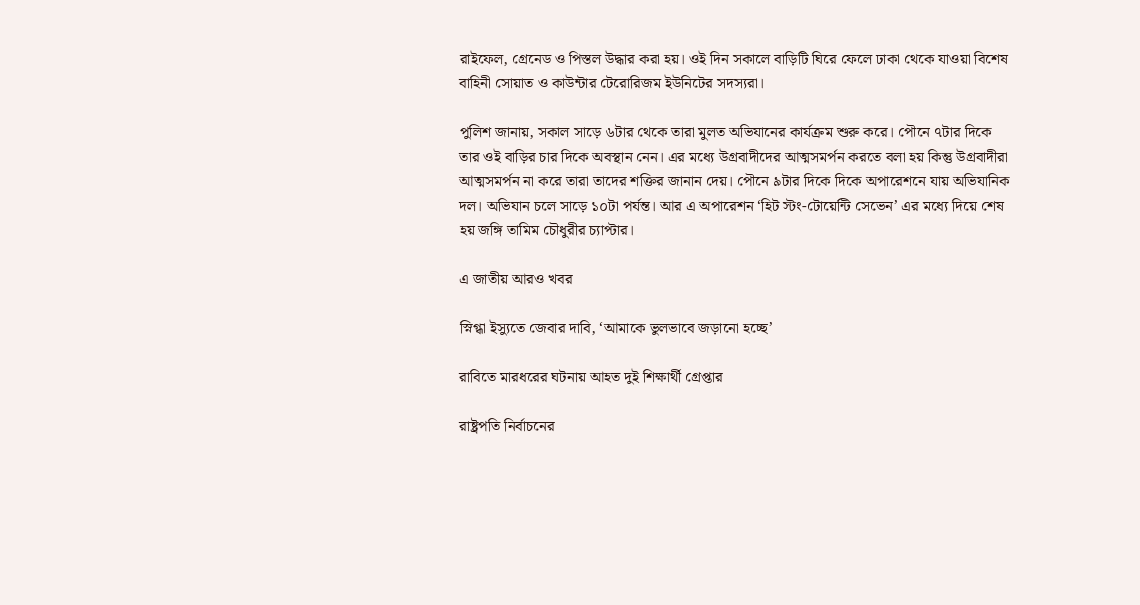রাইফেল, গ্রেনেড ও পিস্তল উদ্ধার করা হয়। ওই দিন সকালে বাড়িটি ঘিরে ফেলে ঢাকা থেকে যাওয়া বিশেষ বাহিনী সোয়াত ও কাউন্টার টেরোরিজম ইউনিটের সদস্যরা।

পুলিশ জানায়, সকাল সাড়ে ৬টার থেকে তারা মুলত অভিযানের কার্যক্রম শুরু করে। পৌনে ৭টার দিকে তার ওই বাড়ির চার দিকে অবস্থান নেন। এর মধ্যে উগ্রবাদীদের আত্মসমর্পন করতে বলা হয় কিন্তু উগ্রবাদীরা আত্মসমর্পন না করে তারা তাদের শক্তির জানান দেয়। পৌনে ৯টার দিকে দিকে অপারেশনে যায় অভিযানিক দল। অভিযান চলে সাড়ে ১০টা পর্যন্ত। আর এ অপারেশন ‘হিট স্টং-টোয়েন্টি সেভেন’ এর মধ্যে দিয়ে শেষ হয় জঙ্গি তামিম চৌধুরীর চ্যাপ্টার।

এ জাতীয় আরও খবর

স্নিগ্ধা ইস্যুতে জেবার দাবি, ‘আমাকে ভুলভাবে জড়ানো হচ্ছে’

রাবিতে মারধরের ঘটনায় আহত দুই শিক্ষার্থী গ্রেপ্তার

রাষ্ট্রপতি নির্বাচনের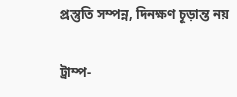প্রস্তুতি সম্পন্ন, দিনক্ষণ চূড়ান্ত নয়

ট্রাম্প-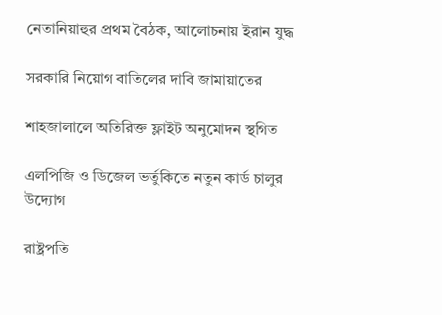নেতানিয়াহুর প্রথম বৈঠক, আলোচনায় ইরান যুদ্ধ

সরকারি নিয়োগ বাতিলের দাবি জামায়াতের

শাহজালালে অতিরিক্ত ফ্লাইট অনুমোদন স্থগিত

এলপিজি ও ডিজেল ভর্তুকিতে নতুন কার্ড চালুর উদ্যোগ

রাষ্ট্রপতি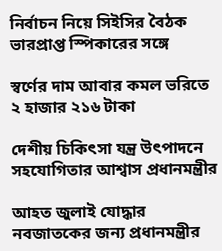নির্বাচন নিয়ে সিইসির বৈঠক ভারপ্রাপ্ত স্পিকারের সঙ্গে

স্বর্ণের দাম আবার কমল ভরিতে ২ হাজার ২১৬ টাকা

দেশীয় চিকিৎসা যন্ত্র উৎপাদনে সহযোগিতার আশ্বাস প্রধানমন্ত্রীর

আহত জুলাই যোদ্ধার নবজাতকের জন্য প্রধানমন্ত্রীর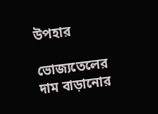উপহার

ভোজ্যতেলের দাম বাড়ানোর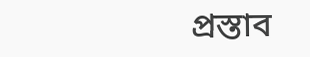প্রস্তাব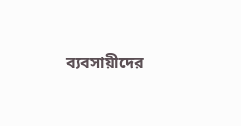ব্যবসায়ীদের